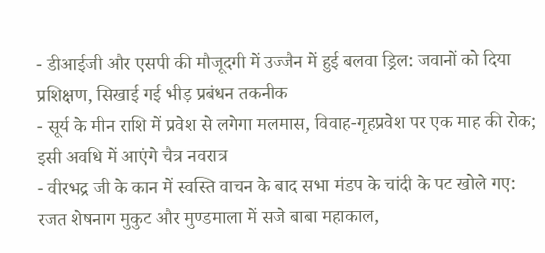- डीआईजी और एसपी की मौजूदगी में उज्जैन में हुई बलवा ड्रिल: जवानों को दिया प्रशिक्षण, सिखाई गई भीड़ प्रबंधन तकनीक
- सूर्य के मीन राशि में प्रवेश से लगेगा मलमास, विवाह-गृहप्रवेश पर एक माह की रोक; इसी अवधि में आएंगे चैत्र नवरात्र
- वीरभद्र जी के कान में स्वस्ति वाचन के बाद सभा मंडप के चांदी के पट खोले गए: रजत शेषनाग मुकुट और मुण्डमाला में सजे बाबा महाकाल,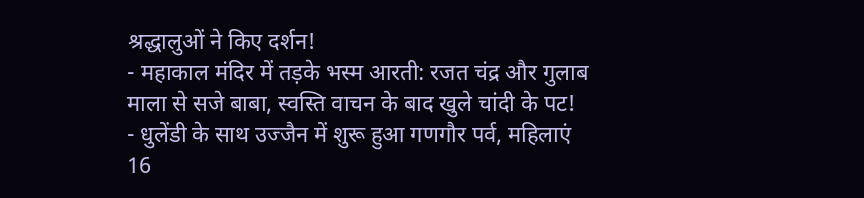श्रद्धालुओं ने किए दर्शन!
- महाकाल मंदिर में तड़के भस्म आरती: रजत चंद्र और गुलाब माला से सजे बाबा, स्वस्ति वाचन के बाद खुले चांदी के पट!
- धुलेंडी के साथ उज्जैन में शुरू हुआ गणगौर पर्व, महिलाएं 16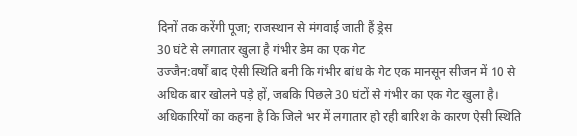दिनों तक करेंगी पूजा; राजस्थान से मंगवाई जाती हैं ड्रेस
30 घंटे से लगातार खुला है गंभीर डेम का एक गेट
उज्जैन:वर्षों बाद ऐसी स्थिति बनी कि गंभीर बांध के गेट एक मानसून सीजन में 10 से अधिक बार खोलने पड़े हों, जबकि पिछले 30 घंटों से गंभीर का एक गेट खुला है। अधिकारियों का कहना है कि जिले भर में लगातार हो रही बारिश के कारण ऐसी स्थिति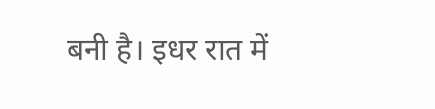बनी है। इधर रात में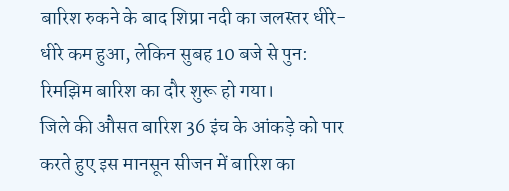बारिश रुकने के बाद शिप्रा नदी का जलस्तर धीरे-धीरे कम हुआ, लेकिन सुबह 10 बजे से पुन: रिमझिम बारिश का दौर शुरू हो गया।
जिले की औसत बारिश 36 इंच के आंकड़े को पार करते हुए इस मानसून सीजन में बारिश का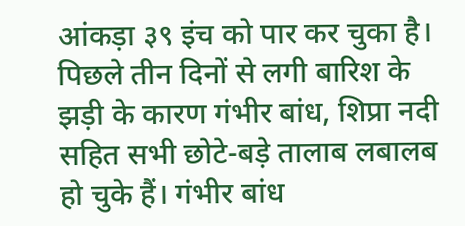आंकड़ा ३९ इंच को पार कर चुका है। पिछले तीन दिनों से लगी बारिश के झड़ी के कारण गंभीर बांध, शिप्रा नदी सहित सभी छोटे-बड़े तालाब लबालब हो चुके हैं। गंभीर बांध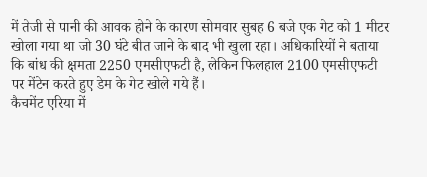में तेजी से पानी की आवक होने के कारण सोमवार सुबह 6 बजे एक गेट को 1 मीटर खोला गया था जो 30 घंटे बीत जाने के बाद भी खुला रहा। अधिकारियों ने बताया कि बांध की क्षमता 2250 एमसीएफटी है, लेकिन फिलहाल 2100 एमसीएफटी पर मेंटेन करते हुए डेम के गेट खोले गये हैं।
कैचमेंट एरिया में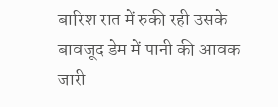बारिश रात में रुकी रही उसके बावजूद डेम में पानी की आवक जारी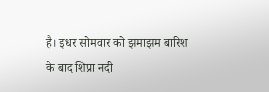है। इधर सोमवार को झमाझम बारिश के बाद शिप्रा नदी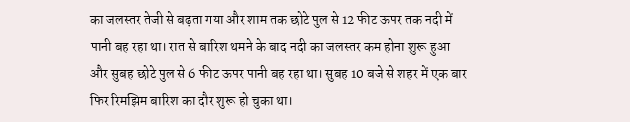का जलस्तर तेजी से बढ़ता गया और शाम तक छोटे पुल से 12 फीट ऊपर तक नदी में पानी बह रहा था। रात से बारिश थमने के बाद नदी का जलस्तर कम होना शुरू हुआ और सुबह छोटे पुल से 6 फीट ऊपर पानी बह रहा था। सुबह 10 बजे से शहर में एक बार फिर रिमझिम बारिश का दौर शुरू हो चुका था।